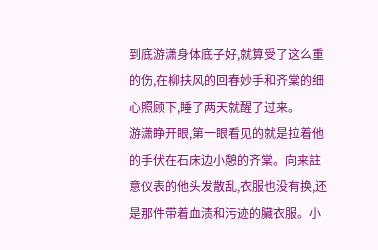到底游潇身体底子好,就算受了这么重的伤,在柳扶风的回春妙手和齐棠的细心照顾下,睡了两天就醒了过来。
游潇睁开眼,第一眼看见的就是拉着他的手伏在石床边小憩的齐棠。向来註意仪表的他头发散乱,衣服也没有换,还是那件带着血渍和污迹的臟衣服。小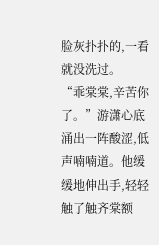脸灰扑扑的,一看就没洗过。
“乖棠棠,辛苦你了。”游潇心底涌出一阵酸涩,低声喃喃道。他缓缓地伸出手,轻轻触了触齐棠额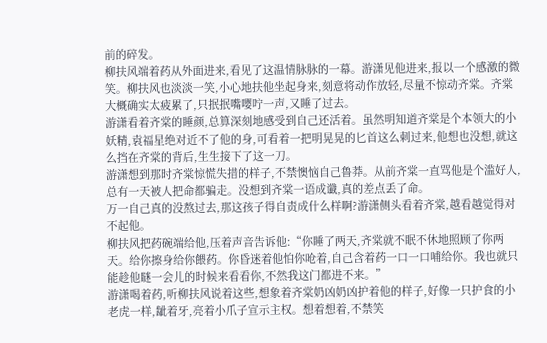前的碎发。
柳扶风端着药从外面进来,看见了这温情脉脉的一幕。游潇见他进来,报以一个感激的微笑。柳扶风也淡淡一笑,小心地扶他坐起身来,刻意将动作放轻,尽量不惊动齐棠。齐棠大概确实太疲累了,只抿抿嘴嘤咛一声,又睡了过去。
游潇看着齐棠的睡颜,总算深刻地感受到自己还活着。虽然明知道齐棠是个本领大的小妖精,袁福星绝对近不了他的身,可看着一把明晃晃的匕首这么刺过来,他想也没想,就这么挡在齐棠的背后,生生接下了这一刀。
游潇想到那时齐棠惊慌失措的样子,不禁懊恼自己鲁莽。从前齐棠一直骂他是个滥好人,总有一天被人把命都骗走。没想到齐棠一语成谶,真的差点丢了命。
万一自己真的没熬过去,那这孩子得自责成什么样啊?游潇侧头看着齐棠,越看越觉得对不起他。
柳扶风把药碗端给他,压着声音告诉他:“你睡了两天,齐棠就不眠不休地照顾了你两天。给你擦身给你餵药。你昏迷着他怕你呛着,自己含着药一口一口哺给你。我也就只能趁他瞇一会儿的时候来看看你,不然我这门都进不来。”
游潇喝着药,听柳扶风说着这些,想象着齐棠奶凶奶凶护着他的样子,好像一只护食的小老虎一样,龇着牙,亮着小爪子宣示主权。想着想着,不禁笑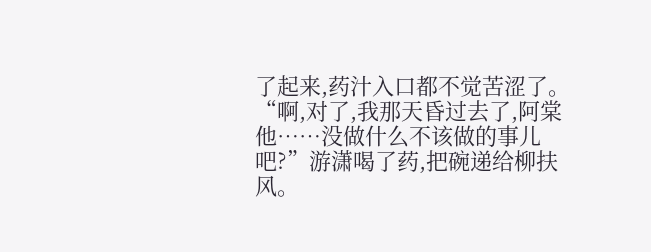了起来,药汁入口都不觉苦涩了。
“啊,对了,我那天昏过去了,阿棠他……没做什么不该做的事儿吧?”游潇喝了药,把碗递给柳扶风。